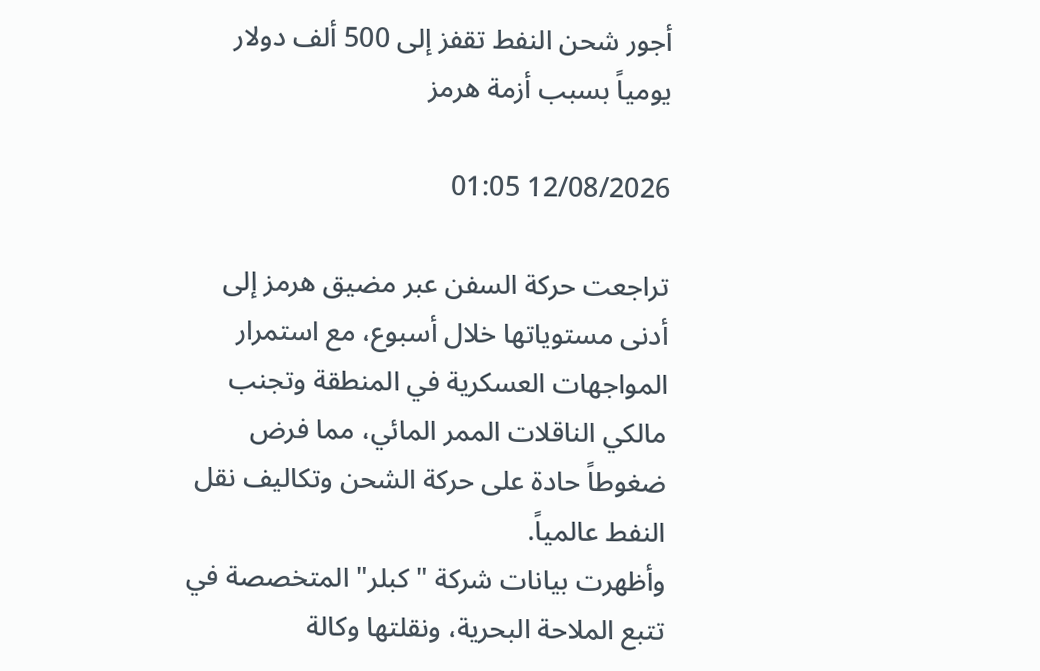أجور شحن النفط تقفز إلى 500 ألف دولار يومياً بسبب أزمة هرمز

12/08/2026 01:05

تراجعت حركة السفن عبر مضيق هرمز إلى أدنى مستوياتها خلال أسبوع، مع استمرار المواجهات العسكرية في المنطقة وتجنب مالكي الناقلات الممر المائي، مما فرض ضغوطاً حادة على حركة الشحن وتكاليف نقل النفط عالمياً.
وأظهرت بيانات شركة "كبلر" المتخصصة في تتبع الملاحة البحرية، ونقلتها وكالة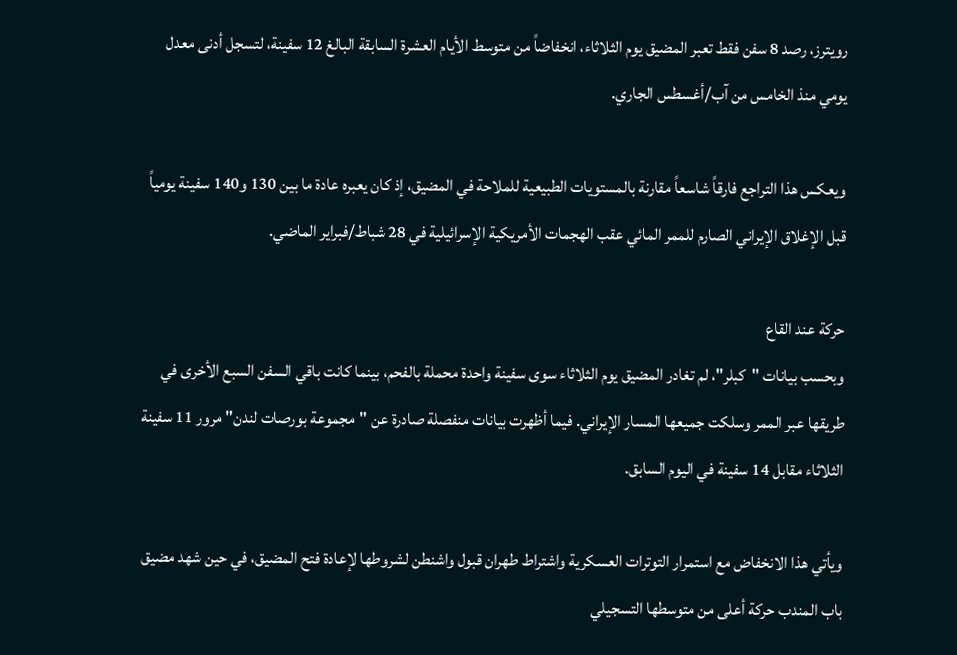رويترز، رصد 8 سفن فقط تعبر المضيق يوم الثلاثاء، انخفاضاً من متوسط الأيام العشرة السابقة البالغ 12 سفينة، لتسجل أدنى معدل يومي منذ الخامس من آب/أغسطس الجاري.

ويعكس هذا التراجع فارقاً شاسعاً مقارنة بالمستويات الطبيعية للملاحة في المضيق، إذ كان يعبره عادة ما بين 130 و140 سفينة يومياً قبل الإغلاق الإيراني الصارم للممر المائي عقب الهجمات الأمريكية الإسرائيلية في 28 شباط/فبراير الماضي.

حركة عند القاع
وبحسب بيانات "كبلر"، لم تغادر المضيق يوم الثلاثاء سوى سفينة واحدة محملة بالفحم، بينما كانت باقي السفن السبع الأخرى في طريقها عبر الممر وسلكت جميعها المسار الإيراني. فيما أظهرت بيانات منفصلة صادرة عن "مجموعة بورصات لندن" مرور 11 سفينة الثلاثاء مقابل 14 سفينة في اليوم السابق.

ويأتي هذا الانخفاض مع استمرار التوترات العسكرية واشتراط طهران قبول واشنطن لشروطها لإعادة فتح المضيق، في حين شهد مضيق باب المندب حركة أعلى من متوسطها التسجيلي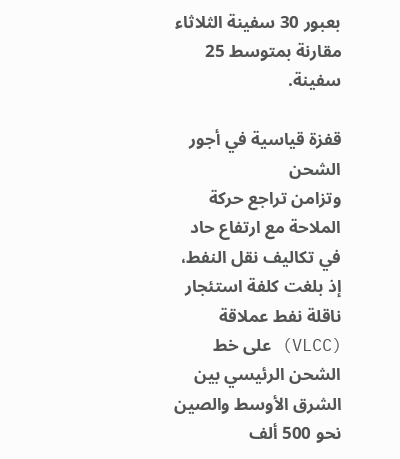بعبور 30 سفينة الثلاثاء مقارنة بمتوسط 25 سفينة.

قفزة قياسية في أجور الشحن
وتزامن تراجع حركة الملاحة مع ارتفاع حاد في تكاليف نقل النفط، إذ بلغت كلفة استئجار ناقلة نفط عملاقة (VLCC) على خط الشحن الرئيسي بين الشرق الأوسط والصين نحو 500 ألف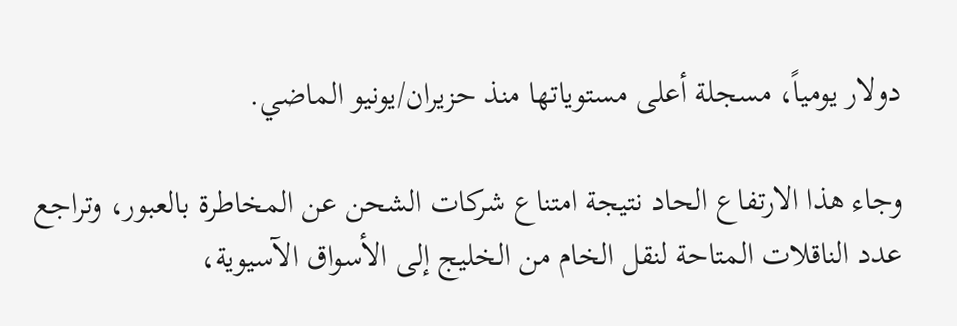دولار يومياً، مسجلة أعلى مستوياتها منذ حزيران/يونيو الماضي.

وجاء هذا الارتفاع الحاد نتيجة امتناع شركات الشحن عن المخاطرة بالعبور، وتراجع عدد الناقلات المتاحة لنقل الخام من الخليج إلى الأسواق الآسيوية،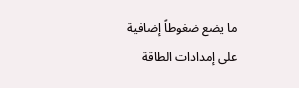ما يضع ضغوطاً إضافية على إمدادات الطاقة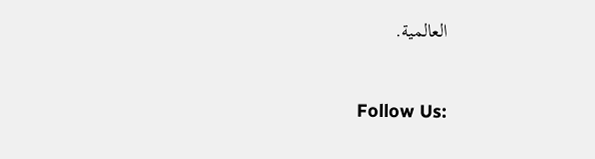العالمية.


Follow Us: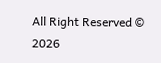All Right Reserved © 2026